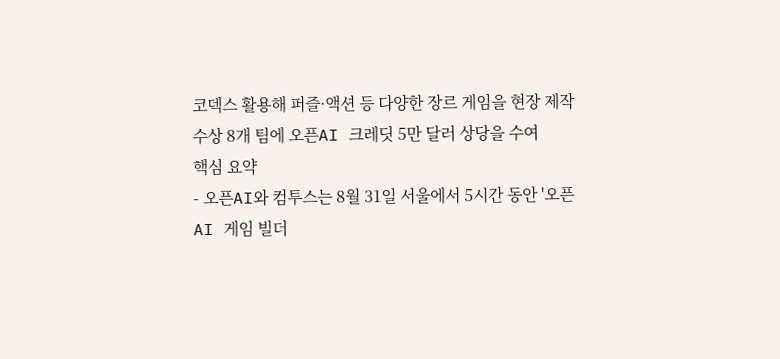코덱스 활용해 퍼즐·액션 등 다양한 장르 게임을 현장 제작
수상 8개 팀에 오픈AI 크레딧 5만 달러 상당을 수여
핵심 요약
- 오픈AI와 컴투스는 8월 31일 서울에서 5시간 동안 '오픈AI 게임 빌더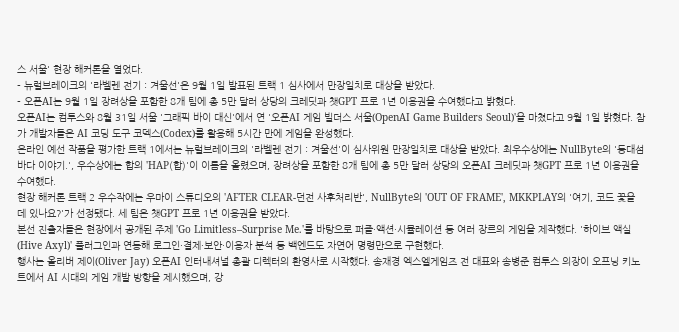스 서울' 현장 해커톤을 열었다.
- 뉴럴브레이크의 '라벨렌 전기 : 겨울선'은 9월 1일 발표된 트랙 1 심사에서 만장일치로 대상을 받았다.
- 오픈AI는 9월 1일 장려상을 포함한 8개 팀에 총 5만 달러 상당의 크레딧과 챗GPT 프로 1년 이용권을 수여했다고 밝혔다.
오픈AI는 컴투스와 8월 31일 서울 '그래픽 바이 대신'에서 연 '오픈AI 게임 빌더스 서울(OpenAI Game Builders Seoul)'을 마쳤다고 9월 1일 밝혔다. 참가 개발자들은 AI 코딩 도구 코덱스(Codex)를 활용해 5시간 만에 게임을 완성했다.
온라인 예선 작품을 평가한 트랙 1에서는 뉴럴브레이크의 '라벨렌 전기 : 겨울선'이 심사위원 만장일치로 대상을 받았다. 최우수상에는 NullByte의 '등대섬 바다 이야기.', 우수상에는 합의 'HAP(합)'이 이름을 올렸으며, 장려상을 포함한 8개 팀에 총 5만 달러 상당의 오픈AI 크레딧과 챗GPT 프로 1년 이용권을 수여했다.
현장 해커톤 트랙 2 우수작에는 우마이 스튜디오의 'AFTER CLEAR-던전 사후처리반', NullByte의 'OUT OF FRAME', MKKPLAY의 '여기, 코드 꽃을 데 있나요?'가 선정됐다. 세 팀은 챗GPT 프로 1년 이용권을 받았다.
본선 진출자들은 현장에서 공개된 주제 'Go Limitless–Surprise Me.'를 바탕으로 퍼즐·액션·시뮬레이션 등 여러 장르의 게임을 제작했다. '하이브 액실(Hive Axyl)' 플러그인과 연동해 로그인·결제·보안·이용자 분석 등 백엔드도 자연어 명령만으로 구현했다.
행사는 올리버 제이(Oliver Jay) 오픈AI 인터내셔널 총괄 디렉터의 환영사로 시작했다. 송재경 엑스엘게임즈 전 대표와 송병준 컴투스 의장이 오프닝 키노트에서 AI 시대의 게임 개발 방향을 제시했으며, 강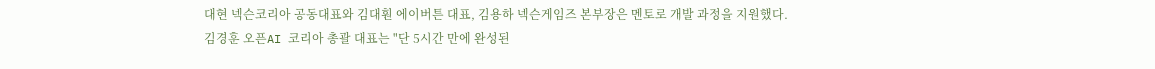대현 넥슨코리아 공동대표와 김대훤 에이버튼 대표, 김용하 넥슨게임즈 본부장은 멘토로 개발 과정을 지원했다.
김경훈 오픈AI 코리아 총괄 대표는 "단 5시간 만에 완성된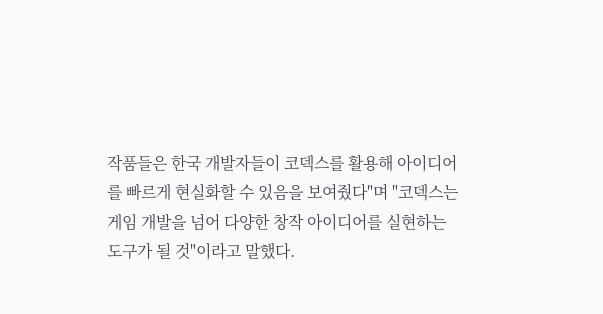작품들은 한국 개발자들이 코덱스를 활용해 아이디어를 빠르게 현실화할 수 있음을 보여줬다"며 "코덱스는 게임 개발을 넘어 다양한 창작 아이디어를 실현하는 도구가 될 것"이라고 말했다.